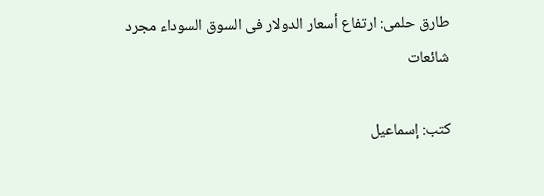طارق حلمى: ارتفاع أسعار الدولار فى السوق السوداء مجرد شائعات

كتب: إسماعيل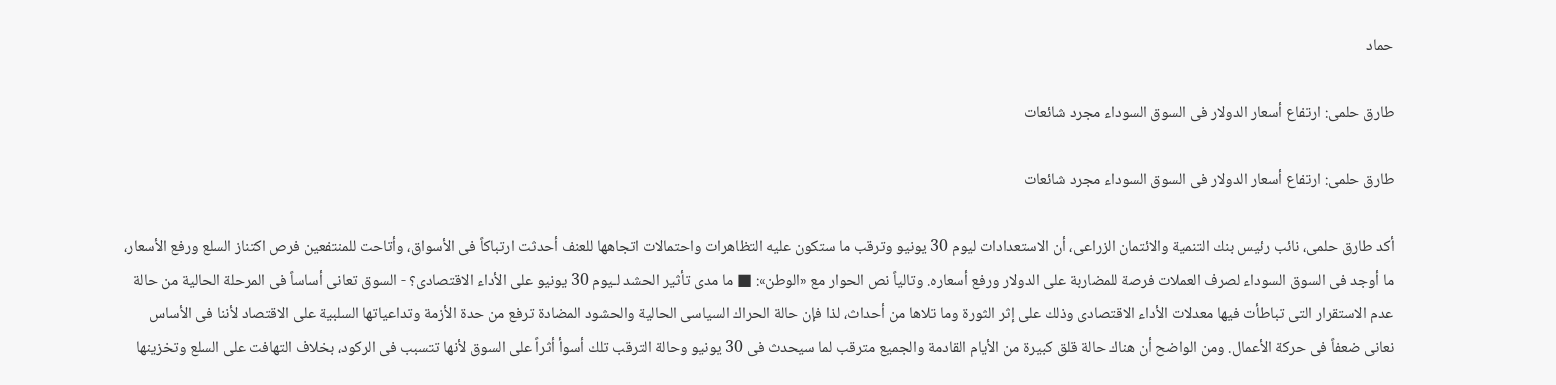حماد

طارق حلمى: ارتفاع أسعار الدولار فى السوق السوداء مجرد شائعات

طارق حلمى: ارتفاع أسعار الدولار فى السوق السوداء مجرد شائعات

أكد طارق حلمى، نائب رئيس بنك التنمية والائتمان الزراعى، أن الاستعدادات ليوم 30 يونيو وترقب ما ستكون عليه التظاهرات واحتمالات اتجاهها للعنف أحدثت ارتباكاً فى الأسواق، وأتاحت للمنتفعين فرص اكتناز السلع ورفع الأسعار، ما أوجد فى السوق السوداء لصرف العملات فرصة للمضاربة على الدولار ورفع أسعاره. وتالياً نص الحوار مع «الوطن»: ■ ما مدى تأثير الحشد لـيوم 30 يونيو على الأداء الاقتصادى؟ - السوق تعانى أساساً فى المرحلة الحالية من حالة عدم الاستقرار التى تباطأت فيها معدلات الأداء الاقتصادى وذلك على إثر الثورة وما تلاها من أحداث، لذا فإن حالة الحراك السياسى الحالية والحشود المضادة ترفع من حدة الأزمة وتداعياتها السلبية على الاقتصاد لأننا فى الأساس نعانى ضعفاً فى حركة الأعمال. ومن الواضح أن هناك حالة قلق كبيرة من الأيام القادمة والجميع مترقب لما سيحدث فى 30 يونيو وحالة الترقب تلك أسوأ أثراً على السوق لأنها تتسبب فى الركود، بخلاف التهافت على السلع وتخزينها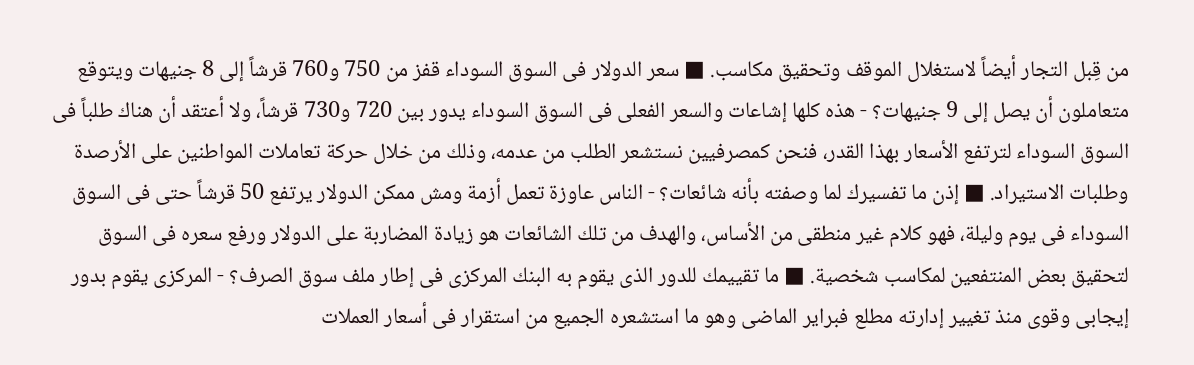من قِبل التجار أيضاً لاستغلال الموقف وتحقيق مكاسب. ■ سعر الدولار فى السوق السوداء قفز من 750 و760 قرشاً إلى 8 جنيهات ويتوقع متعاملون أن يصل إلى 9 جنيهات؟ - هذه كلها إشاعات والسعر الفعلى فى السوق السوداء يدور بين 720 و730 قرشاً، ولا أعتقد أن هناك طلباً فى السوق السوداء لترتفع الأسعار بهذا القدر، فنحن كمصرفيين نستشعر الطلب من عدمه، وذلك من خلال حركة تعاملات المواطنين على الأرصدة وطلبات الاستيراد. ■ إذن ما تفسيرك لما وصفته بأنه شائعات؟ - الناس عاوزة تعمل أزمة ومش ممكن الدولار يرتفع 50 قرشاً حتى فى السوق السوداء فى يوم وليلة، فهو كلام غير منطقى من الأساس، والهدف من تلك الشائعات هو زيادة المضاربة على الدولار ورفع سعره فى السوق لتحقيق بعض المنتفعين لمكاسب شخصية. ■ ما تقييمك للدور الذى يقوم به البنك المركزى فى إطار ملف سوق الصرف؟ - المركزى يقوم بدور إيجابى وقوى منذ تغيير إدارته مطلع فبراير الماضى وهو ما استشعره الجميع من استقرار فى أسعار العملات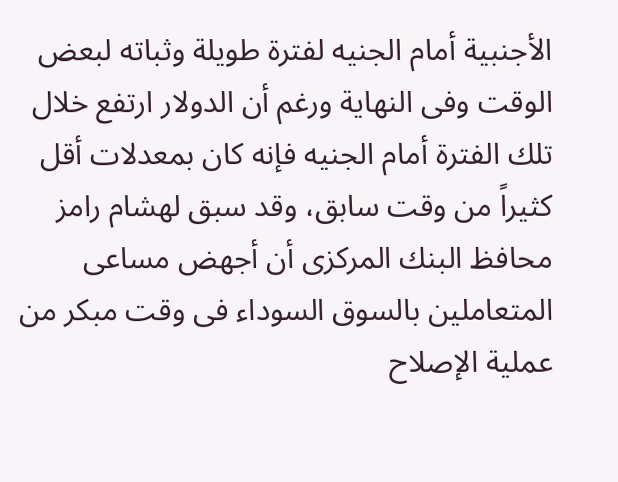الأجنبية أمام الجنيه لفترة طويلة وثباته لبعض الوقت وفى النهاية ورغم أن الدولار ارتفع خلال تلك الفترة أمام الجنيه فإنه كان بمعدلات أقل كثيراً من وقت سابق، وقد سبق لهشام رامز محافظ البنك المركزى أن أجهض مساعى المتعاملين بالسوق السوداء فى وقت مبكر من عملية الإصلاح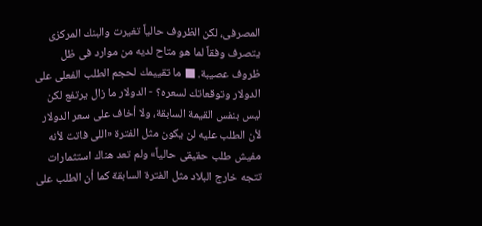المصرفى، لكن الظروف حالياً تغيرت والبنك المركزى يتصرف وفقاً لما هو متاح لديه من موارد فى ظل ظروف عصيبة. ■ ما تقييمك لحجم الطلب الفعلى على الدولار وتوقعاتك لسعره؟ - الدولار ما زال يرتفع لكن ليس بنفس القيمة السابقة، ولا أخاف على سعر الدولار لأن الطلب عليه لن يكون مثل الفترة «اللى فاتت لأنه مفيش طلب حقيقى حالياً» ولم تعد هناك استثمارات تتجه خارج البلاد مثل الفترة السابقة كما أن الطلب على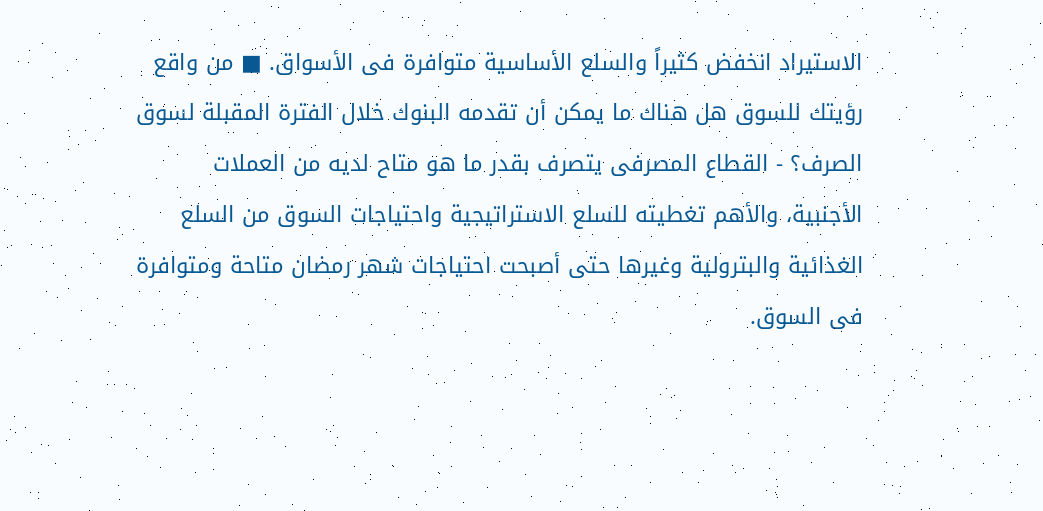الاستيراد انخفض كثيراً والسلع الأساسية متوافرة فى الأسواق. ■ من واقع رؤيتك للسوق هل هناك ما يمكن أن تقدمه البنوك خلال الفترة المقبلة لسوق الصرف؟ - القطاع المصرفى يتصرف بقدر ما هو متاح لديه من العملات الأجنبية، والأهم تغطيته للسلع الاستراتيجية واحتياجات السوق من السلع الغذائية والبترولية وغيرها حتى أصبحت احتياجات شهر رمضان متاحة ومتوافرة فى السوق.